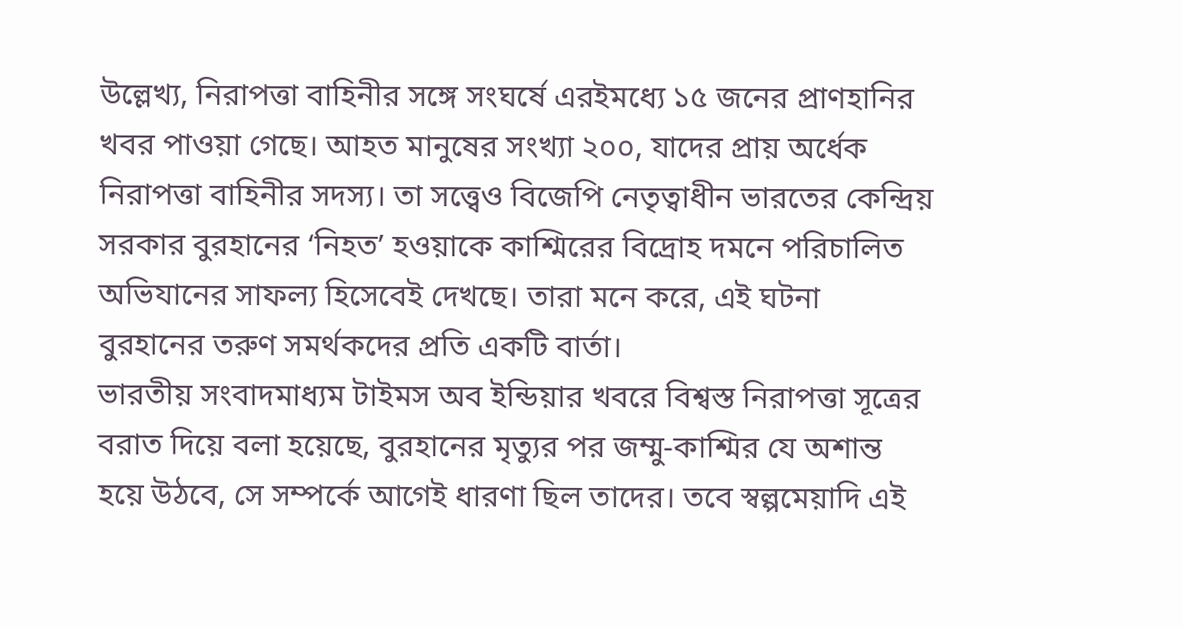উল্লেখ্য, নিরাপত্তা বাহিনীর সঙ্গে সংঘর্ষে এরইমধ্যে ১৫ জনের প্রাণহানির খবর পাওয়া গেছে। আহত মানুষের সংখ্যা ২০০, যাদের প্রায় অর্ধেক নিরাপত্তা বাহিনীর সদস্য। তা সত্ত্বেও বিজেপি নেতৃত্বাধীন ভারতের কেন্দ্রিয় সরকার বুরহানের ‘নিহত’ হওয়াকে কাশ্মিরের বিদ্রোহ দমনে পরিচালিত অভিযানের সাফল্য হিসেবেই দেখছে। তারা মনে করে, এই ঘটনা বুরহানের তরুণ সমর্থকদের প্রতি একটি বার্তা।
ভারতীয় সংবাদমাধ্যম টাইমস অব ইন্ডিয়ার খবরে বিশ্বস্ত নিরাপত্তা সূত্রের বরাত দিয়ে বলা হয়েছে, বুরহানের মৃত্যুর পর জম্মু-কাশ্মির যে অশান্ত হয়ে উঠবে, সে সম্পর্কে আগেই ধারণা ছিল তাদের। তবে স্বল্পমেয়াদি এই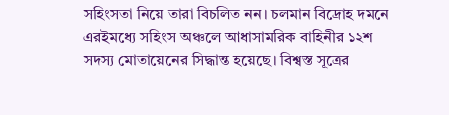সহিংসতা নিয়ে তারা বিচলিত নন। চলমান বিদ্রোহ দমনে এরইমধ্যে সহিংস অঞ্চলে আধাসামরিক বাহিনীর ১২শ সদস্য মোতায়েনের সিদ্ধান্ত হয়েছে। বিশ্বস্ত সূত্রের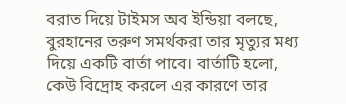বরাত দিয়ে টাইমস অব ইন্ডিয়া বলছে, বুরহানের তরুণ সমর্থকরা তার মৃত্যুর মধ্য দিয়ে একটি বার্তা পাবে। বার্তাটি হলো, কেউ বিদ্রোহ করলে এর কারণে তার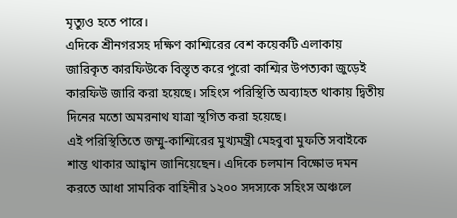মৃত্যুও হতে পারে।
এদিকে শ্রীনগরসহ দক্ষিণ কাশ্মিরের বেশ কয়েকটি এলাকায় জারিকৃত কারফিউকে বিস্তৃত করে পুরো কাশ্মির উপত্যকা জুড়েই কারফিউ জারি করা হয়েছে। সহিংস পরিস্থিতি অব্যাহত থাকায় দ্বিতীয় দিনের মতো অমরনাথ যাত্রা স্থগিত করা হয়েছে।
এই পরিস্থিতিতে জম্মু-কাশ্মিরের মুখ্যমন্ত্রী মেহবুবা মুফতি সবাইকে শান্ত থাকার আহ্বান জানিয়েছেন। এদিকে চলমান বিক্ষোভ দমন করতে আধা সামরিক বাহিনীর ১২০০ সদস্যকে সহিংস অঞ্চলে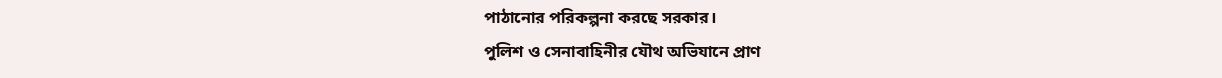পাঠানোর পরিকল্পনা করছে সরকার।
পুলিশ ও সেনাবাহিনীর যৌথ অভিযানে প্রাণ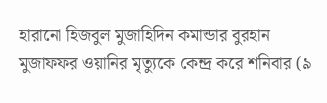হারানো হিজবুল মুজাহিদিন কমান্ডার বুরহান মুজাফফর ওয়ানির মৃত্যুকে কেন্দ্র করে শনিবার (৯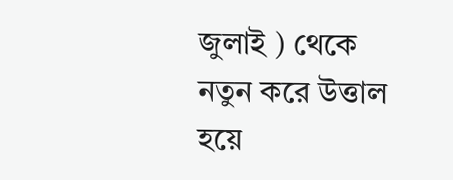জুলাই ) থেকে নতুন করে উত্তাল হয়ে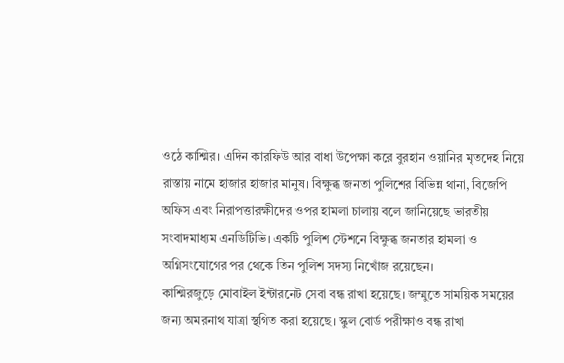ওঠে কাশ্মির। এদিন কারফিউ আর বাধা উপেক্ষা করে বুরহান ওয়ানির মৃতদেহ নিয়ে রাস্তায় নামে হাজার হাজার মানুষ। বিক্ষুব্ধ জনতা পুলিশের বিভিন্ন থানা, বিজেপি অফিস এবং নিরাপত্তারক্ষীদের ওপর হামলা চালায় বলে জানিয়েছে ভারতীয় সংবাদমাধ্যম এনডিটিভি। একটি পুলিশ স্টেশনে বিক্ষুব্ধ জনতার হামলা ও অগ্নিসংযোগের পর থেকে তিন পুলিশ সদস্য নিখোঁজ রয়েছেন।
কাশ্মিরজুড়ে মোবাইল ইন্টারনেট সেবা বন্ধ রাখা হয়েছে। জম্মুতে সাময়িক সময়ের জন্য অমরনাথ যাত্রা স্থগিত করা হয়েছে। স্কুল বোর্ড পরীক্ষাও বন্ধ রাখা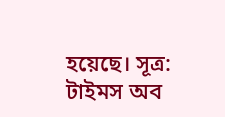হয়েছে। সূত্র: টাইমস অব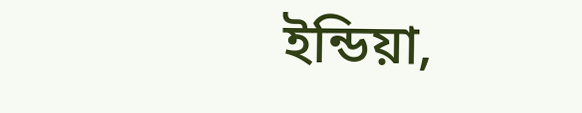ইন্ডিয়া,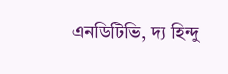এনডিটিভি, দ্য হিন্দু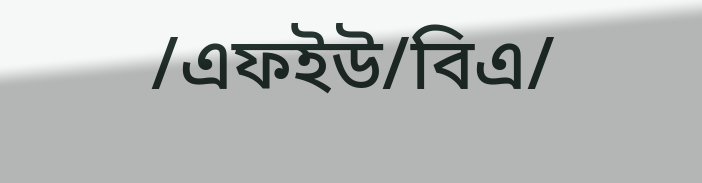/এফইউ/বিএ/